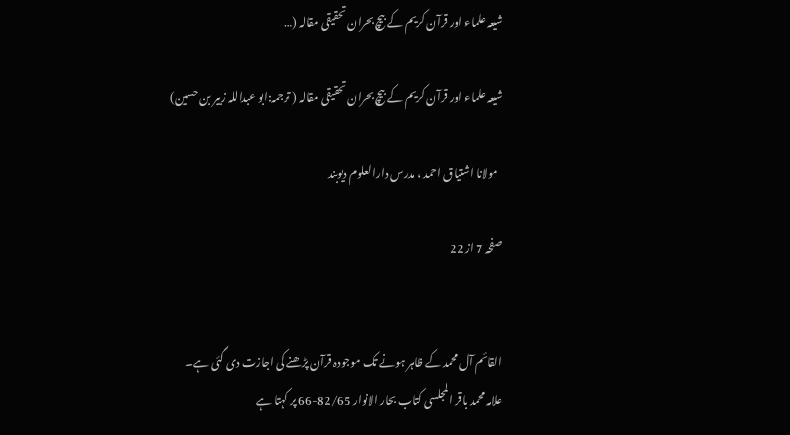شیعہ علماء اور قرآن کریم کے بیچ بحران تحقیقی مقالہ (…

شیعہ علماء اور قرآن کریم کے بیچ بحران تحقیقی مقالہ ( ترجمہ:ابو عبداللہ زبیر بن حسین)

  مولانا اشتیاق احمد ، مدرس دارالعلوم دیوبند

صفحہ 7 از 22


القائم آل محمد کے ظاہر ہونے تک موجودہ قرآن پڑھنے کی اجازت دی گئی ہے۔
علامہ محمد باقر المجلسی کتاب بحار الانوار 82/65-66 پر کہتا ہے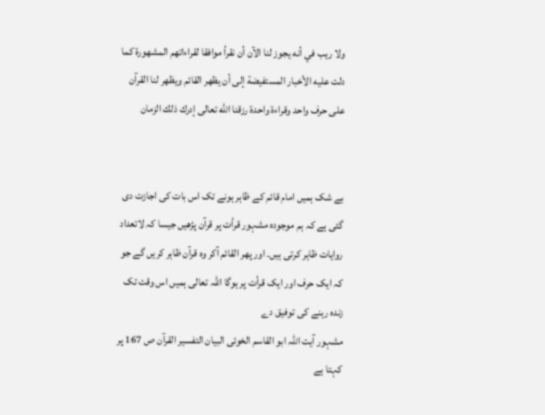ولا ريب في أنه يجوز لنا الآن أن نقرأ موافقا لقراءاتهم المشهورة كما دلت عليه الأخبار المستفيضة إلى أن يظهر القائم ويظهر لنا القرآن على حرف واحد وقراءة واحدة رزقنا الله تعالى إدرك ذلك الزمان


بے شک ہمیں امام قائم کے ظاہر ہونے تک اس بات کی اجازت دی گئی ہے کہ ہم موجودہ مشہور قرأت پر قرآن پڑھیں جیسا کہ لاتعداد روایات ظاہر کرتی ہیں۔ اور پھر القائم آکر وہ قرآن ظاہر کریں گے جو کہ ایک حرف اور ایک قرأت پر ہوگا اللہ تعالی ہمیں اس وقت تک زندہ رہنے کی توفیق دے
مشہور آیت اللہ ابو القاسم الخوئی البیان التفسیر القرآن ص 167 پر کہتا ہے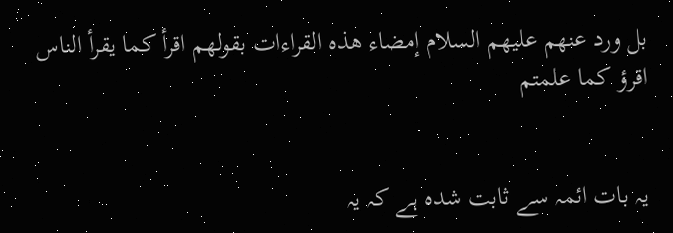بل ورد عنهم عليهم السلام إمضاء هذه القراءات بقولهم اقرأ كما يقرأ الناس اقرؤ كما علمتم


یہ بات ائمہ سے ثابت شدہ ہے کہ یہ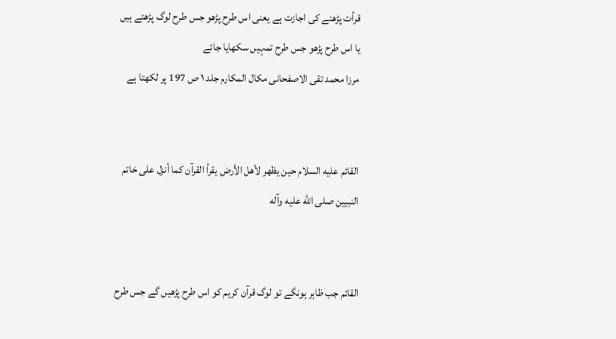قرأت پڑھنے کی اجازت ہے یعنی اس طرح پڑھو جس طرح لوگ پڑھتے ہیں یا اس طرح پڑھو جس طرح تمہیں سکھایا جائے
مرزا محمد تقی الاصفحانی مکال المکارم جلد ۱ ص 197 پر لکھتا ہے


القائم عليه السلام حين يظهر لأهل الأرض يقرأ القرآن كما أنزل على خاتم النبيين صلى الله عليه وآله


القائم جب ظاہر ہونگے تو لوگ قرآن کریم کو اس طرح پڑھیں گے جس طرح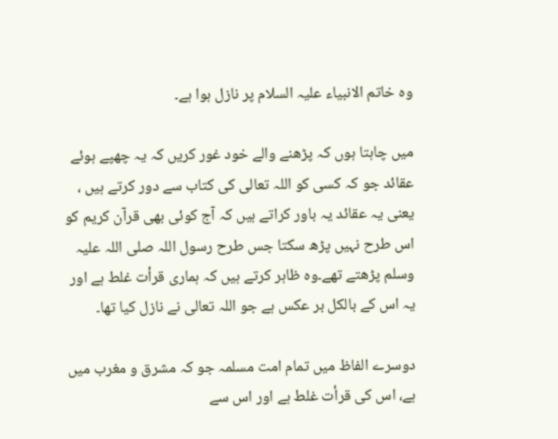وہ خاتم الانبیاء علیہ السلام پر نازل ہوا ہے۔

میں چاہتا ہوں کہ پڑھنے والے خود غور کریں کہ یہ چھپے ہوئے عقائد جو کہ کسی کو اللہ تعالی کی کتاب سے دور کرتے ہیں ، یعنی یہ عقائد یہ باور کراتے ہیں کہ آج کوئی بھی قرآن کریم کو اس طرح نہیں پڑھ سکتا جس طرح رسول اللہ صلی اللہ علیہ وسلم پڑھتے تھے۔وہ ظاہر کرتے ہیں کہ ہماری قرأت غلط ہے اور یہ اس کے بالکل بر عکس ہے جو اللہ تعالی نے نازل کیا تھا۔

دوسرے الفاظ میں تمام امت مسلمہ جو کہ مشرق و مغرب میں ہے، اس کی قرأت غلط ہے اور اس سے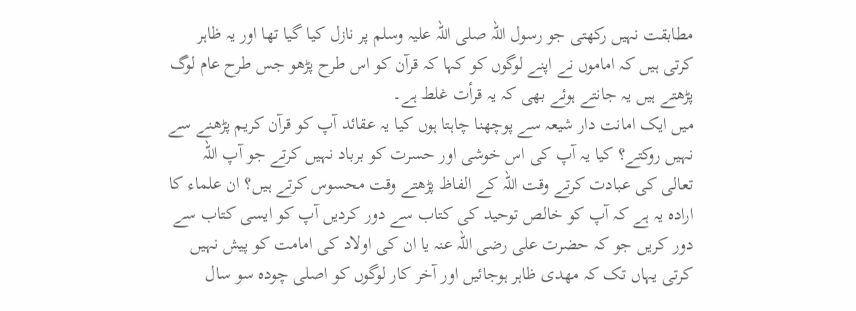مطابقت نہیں رکھتی جو رسول اللہ صلی اللہ علیہ وسلم پر نازل کیا گیا تھا اور یہ ظاہر کرتی ہیں کہ اماموں نے اپنے لوگوں کو کہا کہ قرآن کو اس طرح پڑھو جس طرح عام لوگ پڑھتے ہیں یہ جانتے ہوئے بھی کہ یہ قرأت غلط ہے۔
میں ایک امانت دار شیعہ سے پوچھنا چاہتا ہوں کیا یہ عقائد آپ کو قرآن کریم پڑھنے سے نہیں روکتے؟ کیا یہ آپ کی اس خوشی اور حسرت کو برباد نہیں کرتے جو آپ اللہ تعالی کی عبادت کرتے وقت اللہ کے الفاظ پڑھتے وقت محسوس کرتے ہیں؟ ان علماء کا ارادہ یہ ہے کہ آپ کو خالص توحید کی کتاب سے دور کردیں آپ کو ایسی کتاب سے دور کریں جو کہ حضرت علی رضی اللہ عنہ یا ان کی اولاد کی امامت کو پیش نہیں کرتی یہاں تک کہ مھدی ظاہر ہوجائیں اور آخر کار لوگوں کو اصلی چودہ سو سال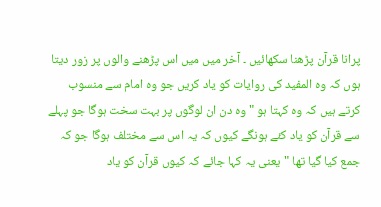پرانا قرآن پڑھنا سکھائیں ۔ آخر میں میں اس پڑھنے والوں پر زور دیتا ہوں کہ وہ المفید کی روایات کو یاد کریں جو وہ امام سے منسوب کرتے ہیں کہ وہ کہتا ہو " وہ دن ان لوگوں پر بہت سخت ہوگا جو پہلے سے قرآن کو یاد کئے ہونگے کیوں کہ یہ اس سے مختلف ہوگا جو کہ جمع کیا گیا تھا "یعنی یہ کہا جائے کہ کیوں قرآن کو یاد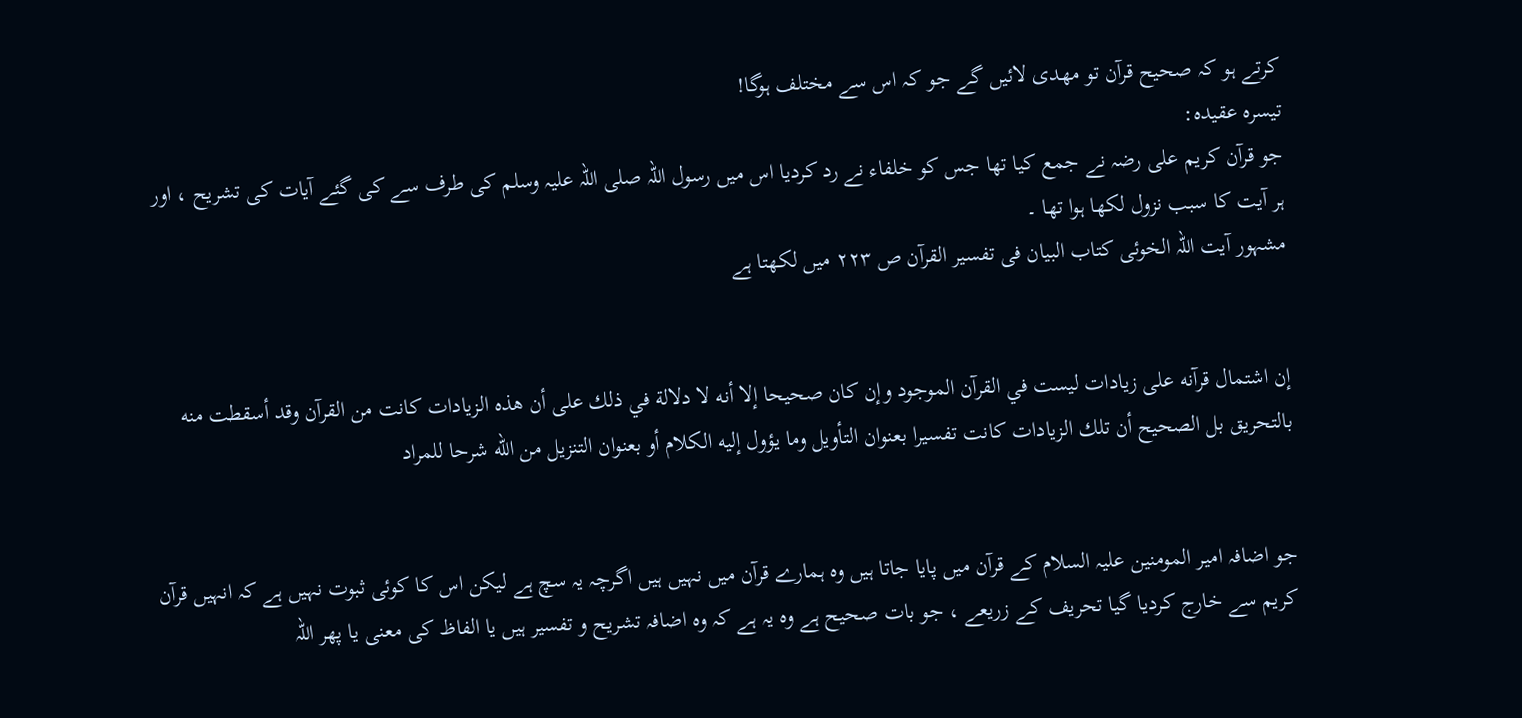کرتے ہو کہ صحیح قرآن تو مھدی لائیں گے جو کہ اس سے مختلف ہوگا!
تیسرہ عقیدہ:
جو قرآن کریم علی رضہ نے جمع کیا تھا جس کو خلفاء نے رد کردیا اس میں رسول اللہ صلی اللہ علیہ وسلم کی طرف سے کی گئے آیات کی تشریح ، اور ہر آیت کا سبب نزول لکھا ہوا تھا ۔
مشہور آیت اللہ الخوئی کتاب البیان فی تفسیر القرآن ص ۲۲۳ میں لکھتا ہے


إن اشتمال قرآنه على زيادات ليست في القرآن الموجود وإن كان صحيحا إلا أنه لا دلالة في ذلك على أن هذه الزيادات كانت من القرآن وقد أسقطت منه بالتحريق بل الصحيح أن تلك الزيادات كانت تفسيرا بعنوان التأويل وما يؤول إليه الكلام أو بعنوان التنزيل من الله شرحا للمراد


جو اضافہ امیر المومنین علیہ السلام کے قرآن میں پایا جاتا ہیں وہ ہمارے قرآن میں نہیں ہیں اگرچہ یہ سچ ہے لیکن اس کا کوئی ثبوت نہیں ہے کہ انہیں قرآن کریم سے خارج کردیا گیا تحریف کے زریعے ، جو بات صحیح ہے وہ یہ ہے کہ وہ اضافہ تشریح و تفسیر ہیں یا الفاظ کی معنی یا پھر اللہ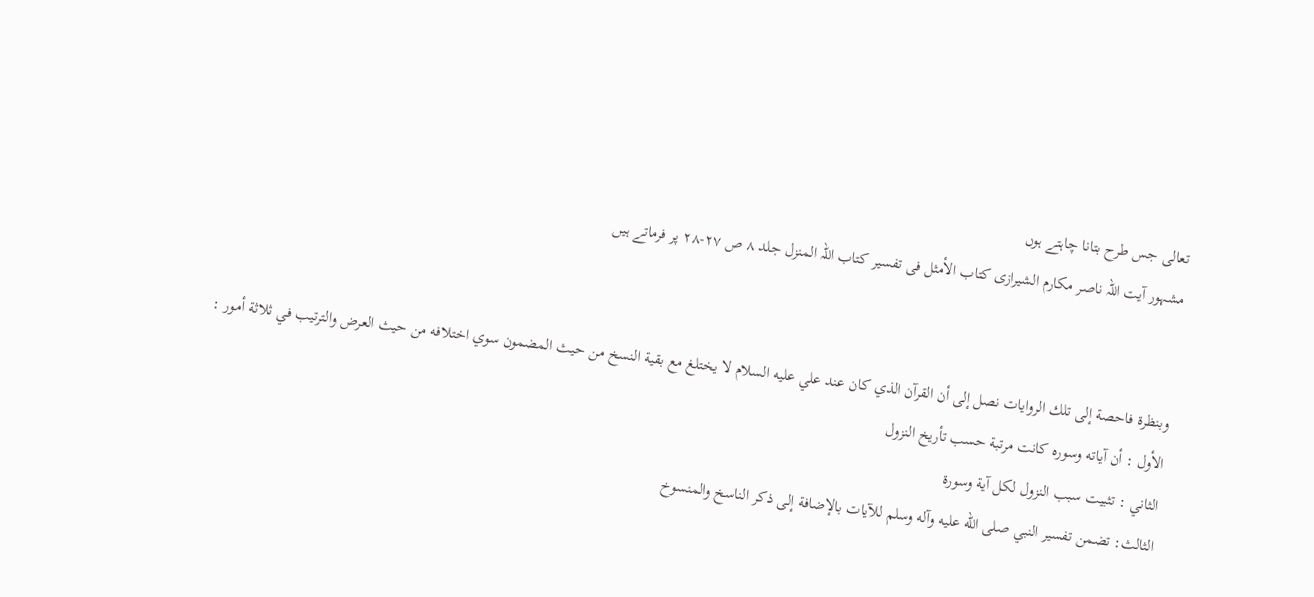تعالی جس طرح بتانا چاہتے ہوں
مشہور آیت اللہ ناصر مکارم الشیرازی کتاب الأمثل فی تفسیر کتاب اللہ المنزل جلد ۸ ص ۲۷-۲۸ پر فرماتے ہیں


وبنظرة فاحصة إلى تلك الروايات نصل إلى أن القرآن الذي كان عند علي عليه السلام لا يختلغ مع بقية النسخ من حيث المضمون سوي اختلافه من حيث العرض والترتيب في ثلاثة أمور :
الأول : أن آياته وسوره كانت مرتبة حسب تأريخ النزول
الثاني : تثبيت سبب النزول لكل آية وسورة
الثالث: تضمن تفسير النبي صلى الله عليه وآله وسلم للآيات بالإضافة إلى ذكر الناسخ والمنسوخ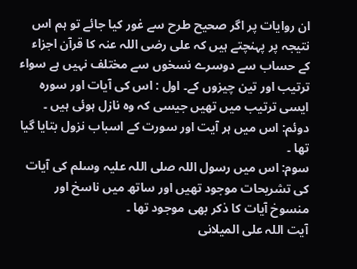ان روایات پر اگر صحیح طرح سے غور کیا جائے تو ہم اس نتیجہ پر پہنچتے ہیں کہ علی رضی اللہ عنہ کا قرآن اجزاء کے حساب سے دوسرے نسخوں سے مختلف نہیں ہے سواء ترتیب اور تین چیزوں کے۔ اول : اس کی آیات اور سورہ ایسی ترتیب میں تھیں جیسی کہ وہ نازل ہوئی ہیں ۔
دوئم: اس میں ہر آیت اور سورت کے اسباب نزول بتایا گیا تھا ۔
سوم: اس میں رسول اللہ صلی اللہ علیہ وسلم کی آیات کی تشریحات موجود تھیں اور ساتھ میں ناسخ اور منسوخ آیات کا ذکر بھی موجود تھا ۔
آیت اللہ علی المیلانی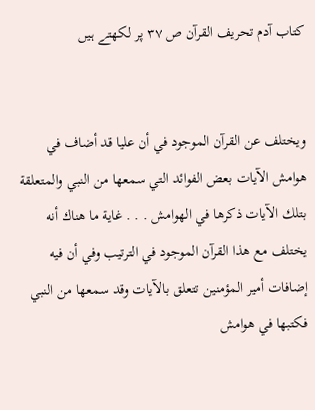کتاب آدم تحریف القرآن ص ۳۷ پر لکھتے ہیں


ويختلف عن القرآن الموجود في أن عليا قد أضاف في هوامش الآيات بعض الفوائد التي سمعها من النبي والمتعلقة بتلك الآيات ذكرها في الهوامش . . . غاية ما هناك أنه يختلف مع هذا القرآن الموجود في الترتيب وفي أن فيه إضافات أمير المؤمنين تتعلق بالآيات وقد سمعها من النبي فكتبها في هوامش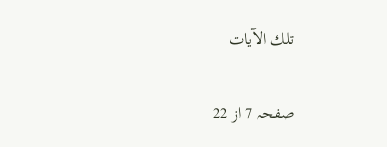تلك الآيات

صفحہ 7 از 22